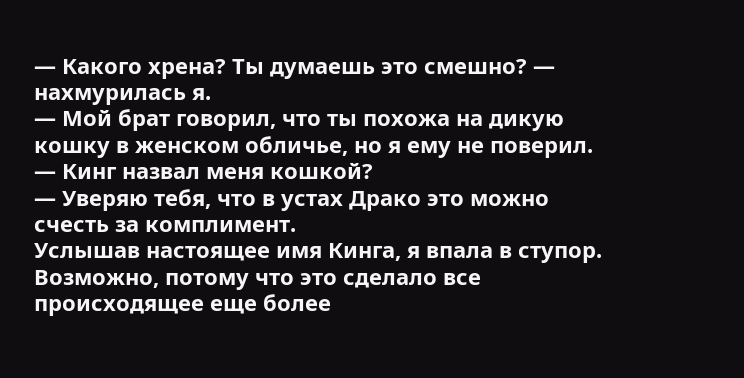— Какого хрена? Ты думаешь это смешно? — нахмурилась я.
— Мой брат говорил, что ты похожа на дикую кошку в женском обличье, но я ему не поверил.
— Кинг назвал меня кошкой?
— Уверяю тебя, что в устах Драко это можно счесть за комплимент.
Услышав настоящее имя Кинга, я впала в ступор. Возможно, потому что это сделало все происходящее еще более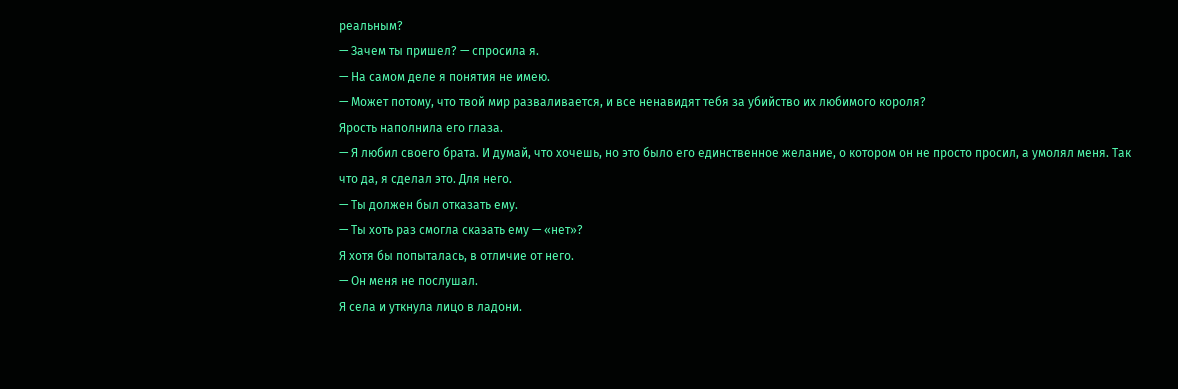реальным?
— Зачем ты пришел? — спросила я.
— На самом деле я понятия не имею.
— Может потому, что твой мир разваливается, и все ненавидят тебя за убийство их любимого короля?
Ярость наполнила его глаза.
— Я любил своего брата. И думай, что хочешь, но это было его единственное желание, о котором он не просто просил, а умолял меня. Так что да, я сделал это. Для него.
— Ты должен был отказать ему.
— Ты хоть раз смогла сказать ему — «нет»?
Я хотя бы попыталась, в отличие от него.
— Он меня не послушал.
Я села и уткнула лицо в ладони.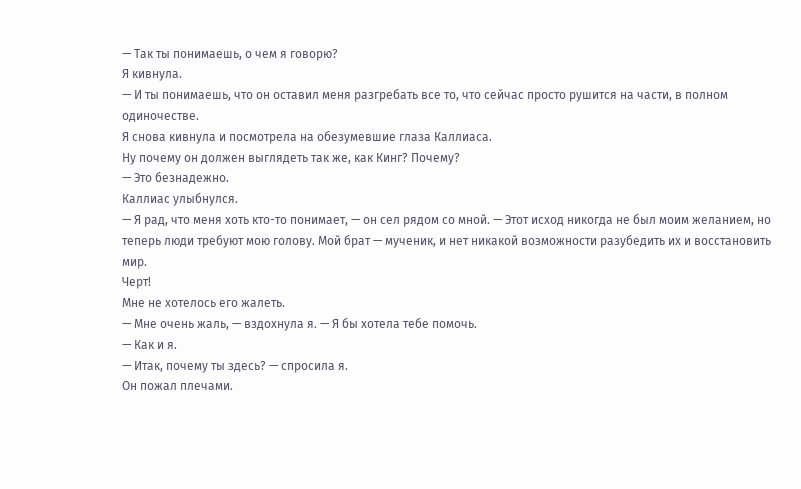— Так ты понимаешь, о чем я говорю?
Я кивнула.
— И ты понимаешь, что он оставил меня разгребать все то, что сейчас просто рушится на части, в полном одиночестве.
Я снова кивнула и посмотрела на обезумевшие глаза Каллиаса.
Ну почему он должен выглядеть так же, как Кинг? Почему?
— Это безнадежно.
Каллиас улыбнулся.
— Я рад, что меня хоть кто-то понимает, — он сел рядом со мной. — Этот исход никогда не был моим желанием, но теперь люди требуют мою голову. Мой брат — мученик, и нет никакой возможности разубедить их и восстановить мир.
Черт!
Мне не хотелось его жалеть.
— Мне очень жаль, — вздохнула я. — Я бы хотела тебе помочь.
— Как и я.
— Итак, почему ты здесь? — спросила я.
Он пожал плечами.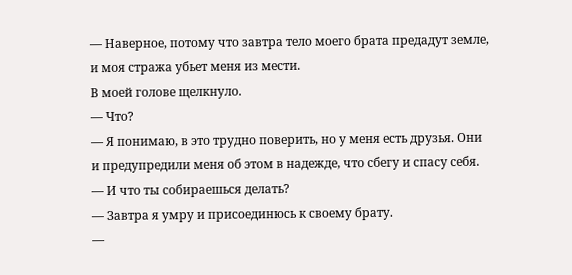— Наверное, потому что завтра тело моего брата предадут земле, и моя стража убьет меня из мести.
В моей голове щелкнуло.
— Что?
— Я понимаю, в это трудно поверить, но у меня есть друзья. Они и предупредили меня об этом в надежде, что сбегу и спасу себя.
— И что ты собираешься делать?
— Завтра я умру и присоединюсь к своему брату.
—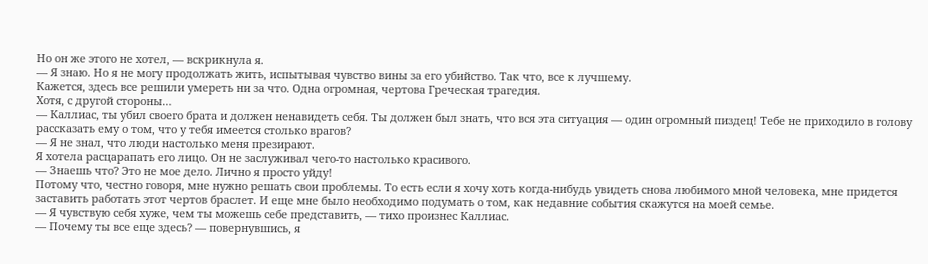Но он же этого не хотел, — вскрикнула я.
— Я знаю. Но я не могу продолжать жить, испытывая чувство вины за его убийство. Так что, все к лучшему.
Кажется, здесь все решили умереть ни за что. Одна огромная, чертова Греческая трагедия.
Хотя, с другой стороны…
— Каллиас, ты убил своего брата и должен ненавидеть себя. Ты должен был знать, что вся эта ситуация — один огромный пиздец! Тебе не приходило в голову рассказать ему о том, что у тебя имеется столько врагов?
— Я не знал, что люди настолько меня презирают.
Я хотела расцарапать его лицо. Он не заслуживал чего-то настолько красивого.
— Знаешь что? Это не мое дело. Лично я просто уйду!
Потому что, честно говоря, мне нужно решать свои проблемы. То есть если я хочу хоть когда-нибудь увидеть снова любимого мной человека, мне придется заставить работать этот чертов браслет. И еще мне было необходимо подумать о том, как недавние события скажутся на моей семье.
— Я чувствую себя хуже, чем ты можешь себе представить, — тихо произнес Каллиас.
— Почему ты все еще здесь? — повернувшись, я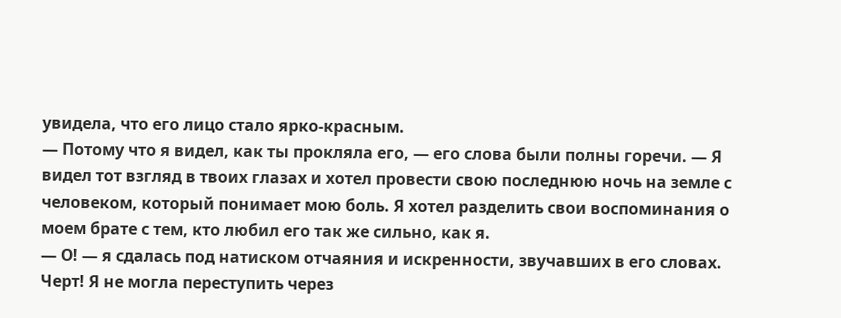увидела, что его лицо стало ярко-красным.
— Потому что я видел, как ты прокляла его, — его слова были полны горечи. — Я видел тот взгляд в твоих глазах и хотел провести свою последнюю ночь на земле с человеком, который понимает мою боль. Я хотел разделить свои воспоминания о моем брате с тем, кто любил его так же сильно, как я.
— О! — я сдалась под натиском отчаяния и искренности, звучавших в его словах.
Черт! Я не могла переступить через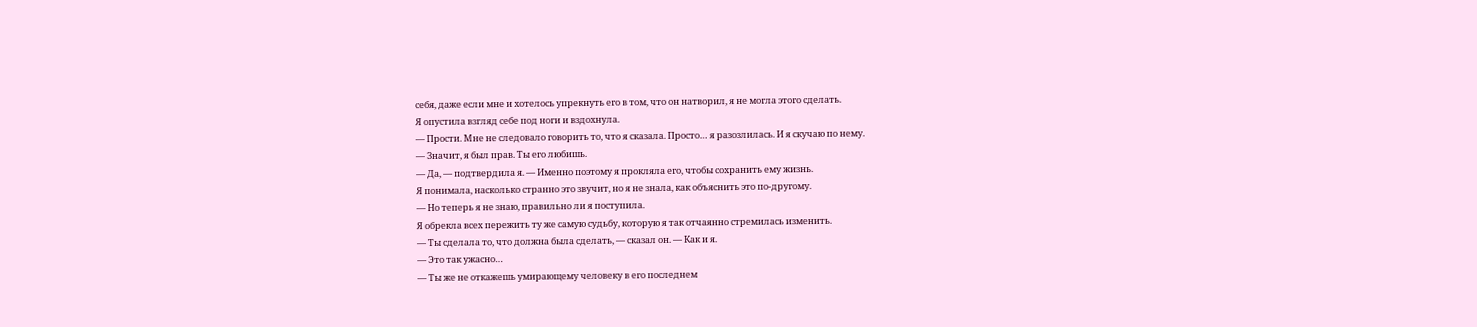себя, даже если мне и хотелось упрекнуть его в том, что он натворил, я не могла этого сделать.
Я опустила взгляд себе под ноги и вздохнула.
— Прости. Мне не следовало говорить то, что я сказала. Просто… я разозлилась. И я скучаю по нему.
— Значит, я был прав. Ты его любишь.
— Да, — подтвердила я. — Именно поэтому я прокляла его, чтобы сохранить ему жизнь.
Я понимала, насколько странно это звучит, но я не знала, как объяснить это по-другому.
— Но теперь я не знаю, правильно ли я поступила.
Я обрекла всех пережить ту же самую судьбу, которую я так отчаянно стремилась изменить.
— Ты сделала то, что должна была сделать, — сказал он. — Как и я.
— Это так ужасно…
— Ты же не откажешь умирающему человеку в его последнем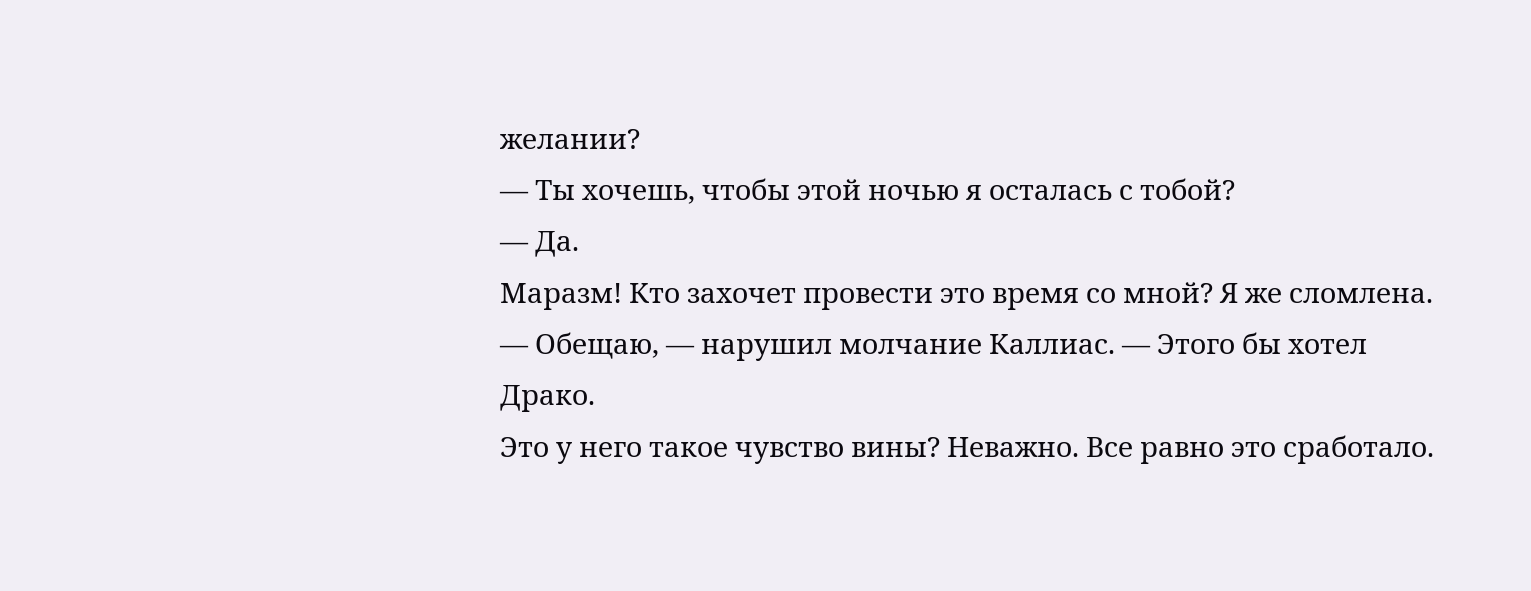желании?
— Ты хочешь, чтобы этой ночью я осталась с тобой?
— Да.
Маразм! Кто захочет провести это время со мной? Я же сломлена.
— Обещаю, — нарушил молчание Каллиас. — Этого бы хотел Драко.
Это у него такое чувство вины? Неважно. Все равно это сработало.